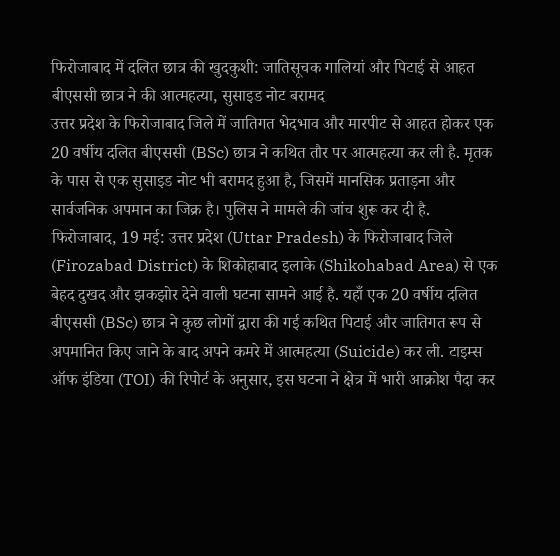फिरोजाबाद में दलित छात्र की खुदकुशी: जातिसूचक गालियां और पिटाई से आहत बीएससी छात्र ने की आत्महत्या, सुसाइड नोट बरामद
उत्तर प्रदेश के फिरोजाबाद जिले में जातिगत भेदभाव और मारपीट से आहत होकर एक 20 वर्षीय दलित बीएससी (BSc) छात्र ने कथित तौर पर आत्महत्या कर ली है. मृतक के पास से एक सुसाइड नोट भी बरामद हुआ है, जिसमें मानसिक प्रताड़ना और सार्वजनिक अपमान का जिक्र है। पुलिस ने मामले की जांच शुरू कर दी है.
फिरोजाबाद, 19 मई: उत्तर प्रदेश (Uttar Pradesh) के फिरोजाबाद जिले (Firozabad District) के शिकोहाबाद इलाके (Shikohabad Area) से एक बेहद दुखद और झकझोर देने वाली घटना सामने आई है. यहाँ एक 20 वर्षीय दलित बीएससी (BSc) छात्र ने कुछ लोगों द्वारा की गई कथित पिटाई और जातिगत रूप से अपमानित किए जाने के बाद अपने कमरे में आत्महत्या (Suicide) कर ली. टाइम्स ऑफ इंडिया (TOI) की रिपोर्ट के अनुसार, इस घटना ने क्षेत्र में भारी आक्रोश पैदा कर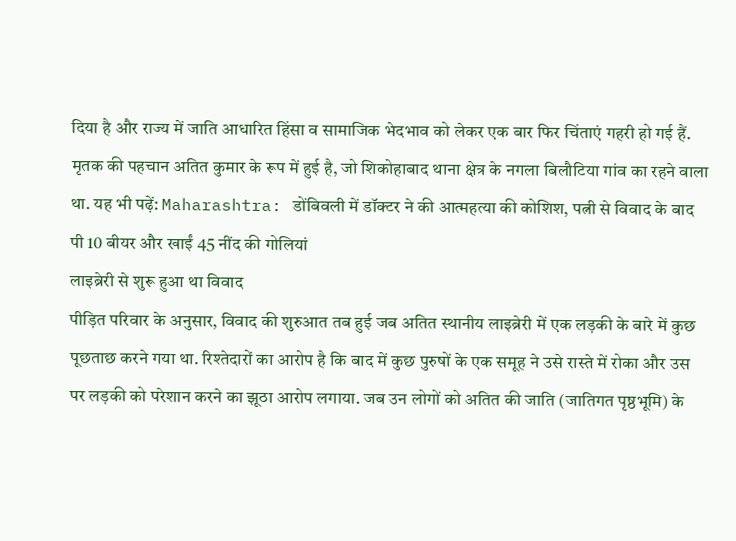दिया है और राज्य में जाति आधारित हिंसा व सामाजिक भेदभाव को लेकर एक बार फिर चिंताएं गहरी हो गई हैं. मृतक की पहचान अतित कुमार के रूप में हुई है, जो शिकोहाबाद थाना क्षेत्र के नगला बिलौटिया गांव का रहने वाला था. यह भी पढ़ें: Maharashtra: डोंबिवली में डॉक्टर ने की आत्महत्या की कोशिश, पत्नी से विवाद के बाद पी 10 बीयर और खाईं 45 नींद की गोलियां
लाइब्रेरी से शुरू हुआ था विवाद
पीड़ित परिवार के अनुसार, विवाद की शुरुआत तब हुई जब अतित स्थानीय लाइब्रेरी में एक लड़की के बारे में कुछ पूछताछ करने गया था. रिश्तेदारों का आरोप है कि बाद में कुछ पुरुषों के एक समूह ने उसे रास्ते में रोका और उस पर लड़की को परेशान करने का झूठा आरोप लगाया. जब उन लोगों को अतित की जाति (जातिगत पृष्ठभूमि) के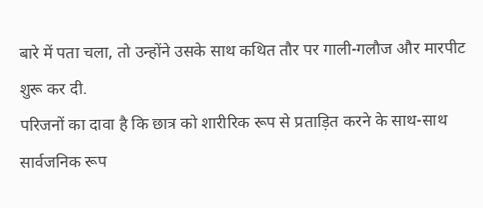बारे में पता चला, तो उन्होंने उसके साथ कथित तौर पर गाली-गलौज और मारपीट शुरू कर दी.
परिजनों का दावा है कि छात्र को शारीरिक रूप से प्रताड़ित करने के साथ-साथ सार्वजनिक रूप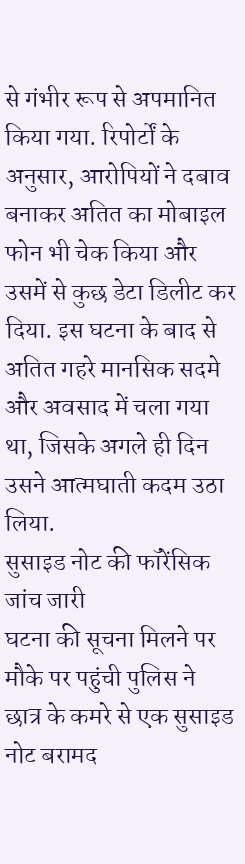से गंभीर रूप से अपमानित किया गया. रिपोर्टों के अनुसार, आरोपियों ने दबाव बनाकर अतित का मोबाइल फोन भी चेक किया और उसमें से कुछ डेटा डिलीट कर दिया. इस घटना के बाद से अतित गहरे मानसिक सदमे और अवसाद में चला गया था, जिसके अगले ही दिन उसने आत्मघाती कदम उठा लिया.
सुसाइड नोट की फॉरेंसिक जांच जारी
घटना की सूचना मिलने पर मौके पर पहुंची पुलिस ने छात्र के कमरे से एक सुसाइड नोट बरामद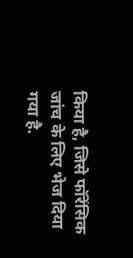किया है, जिसे फॉरेंसिक जांच के लिए भेज दिया गया है.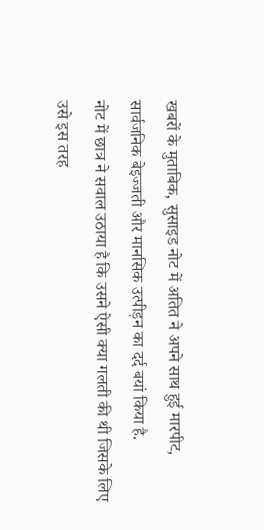खबरों के मुताबिक, सुसाइड नोट में अतित ने अपने साथ हुई मारपीट, सार्वजनिक बेइज्जती और मानसिक उत्पीड़न का दर्द बयां किया है.
नोट में छात्र ने सवाल उठाया है कि उसने ऐसी क्या गलती की थी जिसके लिए उसे इस तरह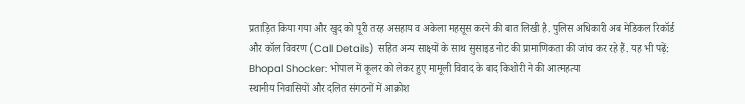प्रताड़ित किया गया और खुद को पूरी तरह असहाय व अकेला महसूस करने की बात लिखी है. पुलिस अधिकारी अब मेडिकल रिकॉर्ड और कॉल विवरण (Call Details) सहित अन्य साक्ष्यों के साथ सुसाइड नोट की प्रामाणिकता की जांच कर रहे हैं. यह भी पढ़ें: Bhopal Shocker: भोपाल में कूलर को लेकर हुए मामूली विवाद के बाद किशोरी ने की आत्महत्या
स्थानीय निवासियों और दलित संगठनों में आक्रोश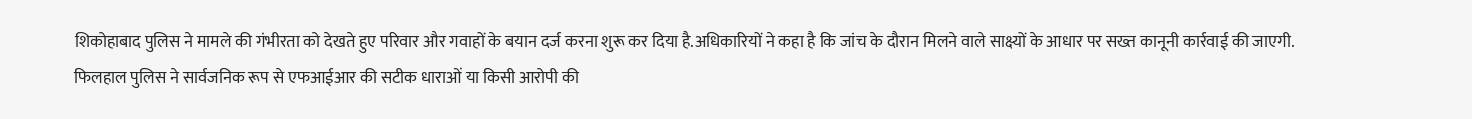शिकोहाबाद पुलिस ने मामले की गंभीरता को देखते हुए परिवार और गवाहों के बयान दर्ज करना शुरू कर दिया है.अधिकारियों ने कहा है कि जांच के दौरान मिलने वाले साक्ष्यों के आधार पर सख्त कानूनी कार्रवाई की जाएगी.
फिलहाल पुलिस ने सार्वजनिक रूप से एफआईआर की सटीक धाराओं या किसी आरोपी की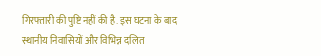गिरफ्तारी की पुष्टि नहीं की है. इस घटना के बाद स्थानीय निवासियों और विभिन्न दलित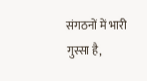संगठनों में भारी गुस्सा है,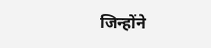जिन्होंने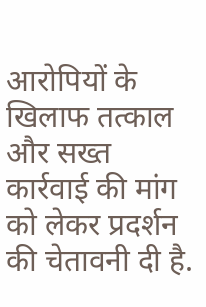आरोपियों के खिलाफ तत्काल और सख्त कार्रवाई की मांग को लेकर प्रदर्शन की चेतावनी दी है.